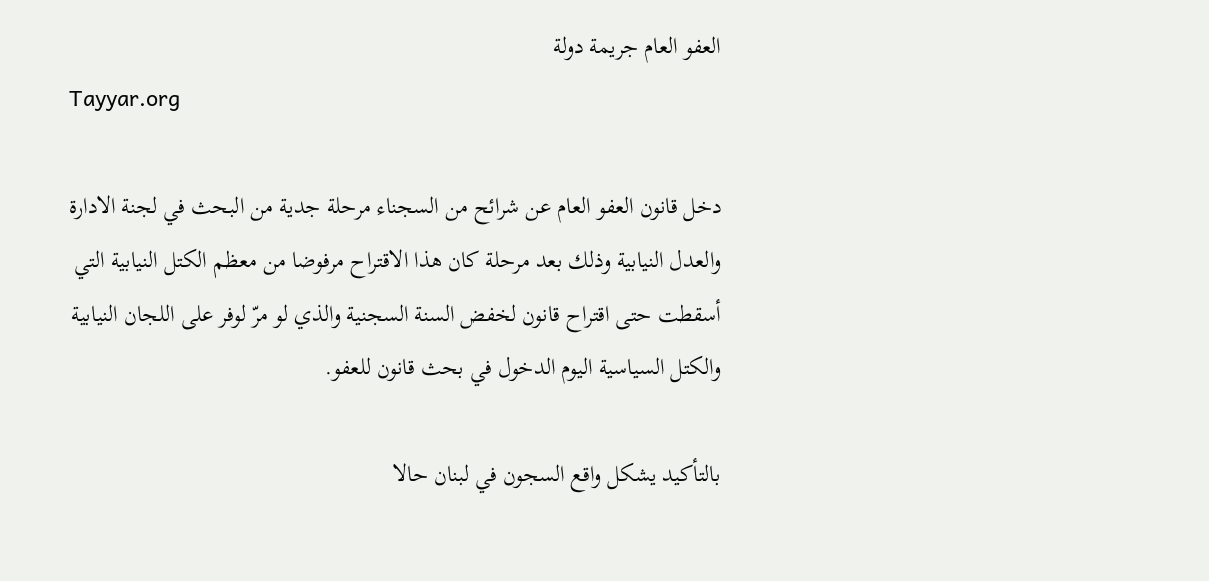العفو العام جريمة دولة
Tayyar.org

دخل قانون العفو العام عن شرائح من السجناء مرحلة جدية من البحث في لجنة الادارة والعدل النيابية وذلك بعد مرحلة كان هذا الاقتراح مرفوضا من معظم الكتل النيابية التي أسقطت حتى اقتراح قانون لخفض السنة السجنية والذي لو مرّ لوفر على اللجان النيابية والكتل السياسية اليوم الدخول في بحث قانون للعفو.

بالتأكيد يشكل واقع السجون في لبنان حالا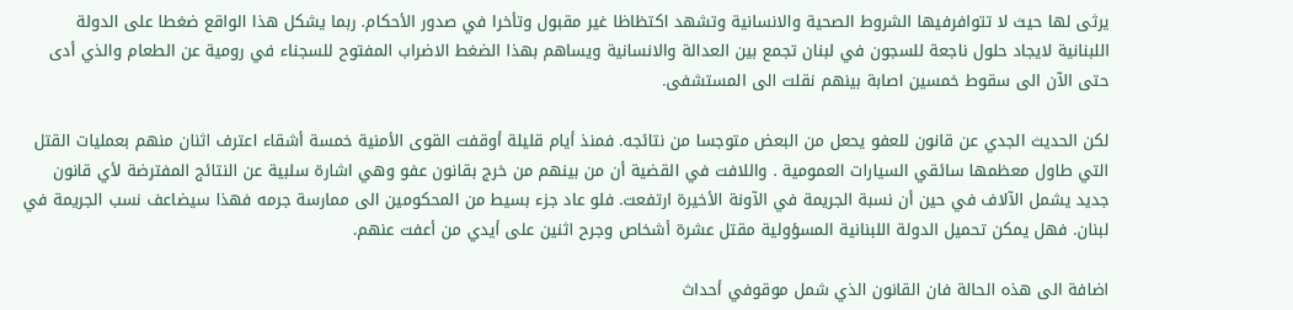يرثى لها حيث لا تتوافرفيها الشروط الصحية والانسانية وتشهد اكتظاظا غير مقبول وتأخرا في صدور الأحكام. ربما يشكل هذا الواقع ضغطا على الدولة اللبنانية لايجاد حلول ناجعة للسجون في لبنان تجمع بين العدالة والانسانية ويساهم بهذا الضغط الاضراب المفتوح للسجناء في رومية عن الطعام والذي أدى حتى الآن الى سقوط خمسين اصابة بينهم نقلت الى المستشفى.

لكن الحديث الجدي عن قانون للعفو يحعل من البعض متوجسا من نتائجه. فمنذ أيام قليلة أوقفت القوى الأمنية خمسة أشقاء اعترف اثنان منهم بعمليات القتل التي طاول معظمها سائقي السيارات العمومية . واللافت في القضية أن من بينهم من خرج بقانون عفو وهي اشارة سلبية عن النتائج المفترضة لأي قانون جديد يشمل الآلاف في حين أن نسبة الجريمة في الآونة الأخيرة ارتفعت. فلو عاد جزء بسيط من المحكومين الى ممارسة جرمه فهذا سيضاعف نسب الجريمة في لبنان. فهل يمكن تحميل الدولة اللبنانية المسؤولية مقتل عشرة أشخاص وجرح اثنين على أيدي من أعفت عنهم.

اضافة الى هذه الحالة فان القانون الذي شمل موقوفي أحداث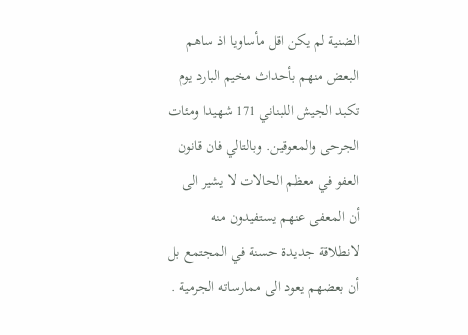الضنية لم يكن اقل مأساويا اذ ساهم البعض منهم بأحداث مخيم البارد يوم تكبد الجيش اللبناني 171 شهيدا ومئات الجرحى والمعوقين. وبالتالي فان قانون العفو في معظم الحالات لا يشير الى أن المعفى عنهم يستفيدون منه لانطلاقة جديدة حسنة في المجتمع بل أن بعضهم يعود الى ممارساته الجرمية .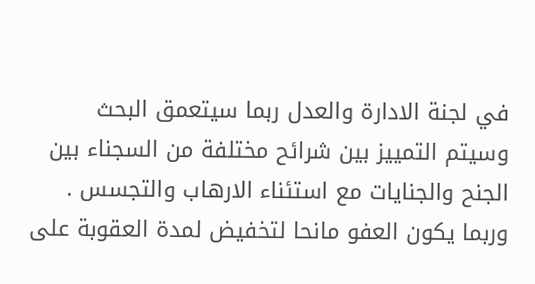في لجنة الادارة والعدل ربما سيتعمق البحث وسيتم التمييز بين شرائح مختلفة من السجناء بين الجنح والجنايات مع استئناء الارهاب والتجسس . وربما يكون العفو مانحا لتخفيض لمدة العقوبة على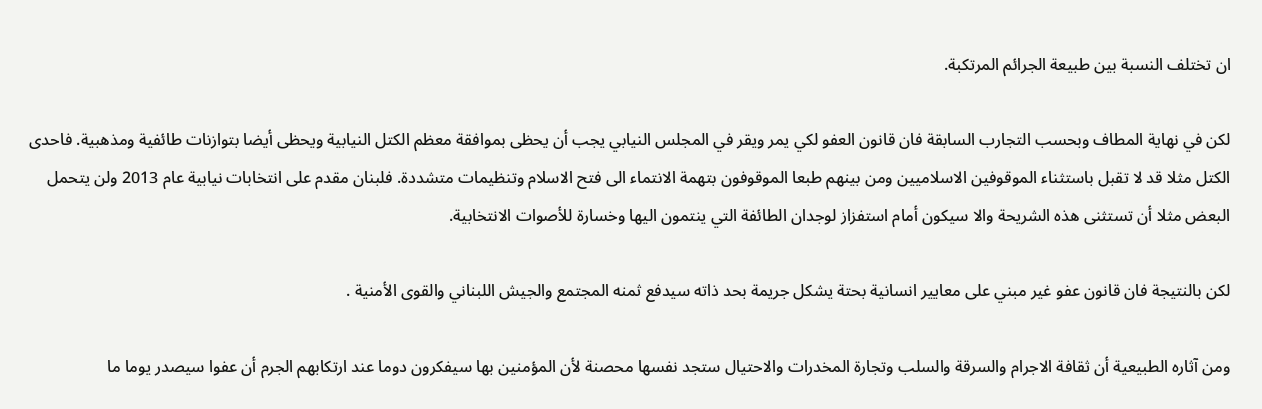ان تختلف النسبة بين طبيعة الجرائم المرتكبة.

لكن في نهاية المطاف وبحسب التجارب السابقة فان قانون العفو لكي يمر ويقر في المجلس النيابي يجب أن يحظى بموافقة معظم الكتل النيابية ويحظى أيضا بتوازنات طائفية ومذهبية. فاحدى الكتل مثلا قد لا تقبل باستثناء الموقوفين الاسلاميين ومن بينهم طبعا الموقوفون بتهمة الانتماء الى فتح الاسلام وتنظيمات متشددة. فلبنان مقدم على انتخابات نيابية عام 2013 ولن يتحمل البعض مثلا أن تستثنى هذه الشريحة والا سيكون أمام استفزاز لوجدان الطائفة التي ينتمون اليها وخسارة للأصوات الانتخابية.

لكن بالنتيجة فان قانون عفو غير مبني على معايير انسانية بحتة يشكل جريمة بحد ذاته سيدفع ثمنه المجتمع والجيش اللبناني والقوى الأمنية .

ومن آثاره الطبيعية أن ثقافة الاجرام والسرقة والسلب وتجارة المخدرات والاحتيال ستجد نفسها محصنة لأن المؤمنين بها سيفكرون دوما عند ارتكابهم الجرم أن عفوا سيصدر يوما ما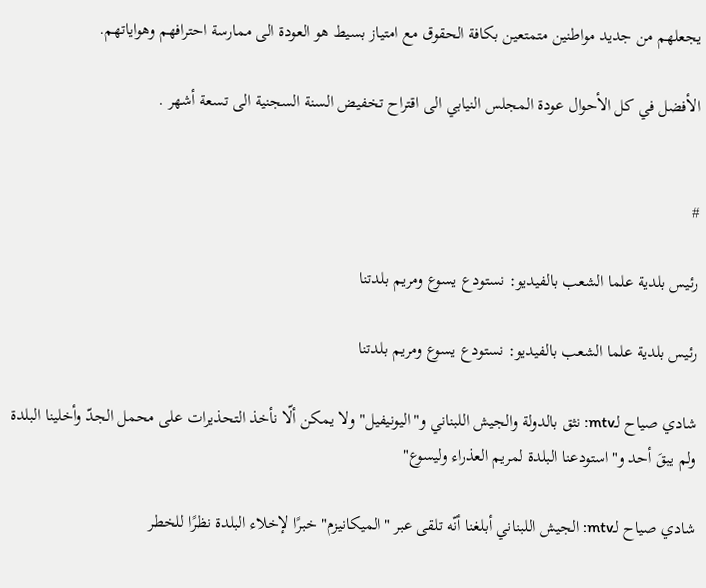يجعلهم من جديد مواطنين متمتعين بكافة الحقوق مع امتياز بسيط هو العودة الى ممارسة احترافهم وهواياتهم.

الأفضل في كل الأحوال عودة المجلس النيابي الى اقتراح تخفيض السنة السجنية الى تسعة أشهر .


#

رئيس بلدية علما الشعب بالفيديو: نستودع يسوع ومريم بلدتنا

رئيس بلدية علما الشعب بالفيديو: نستودع يسوع ومريم بلدتنا

شادي صياح لـmtv: نثق بالدولة والجيش اللبناني و"اليونيفيل" ولا يمكن ألّا نأخذ التحذيرات على محمل الجدّ وأخلينا البلدة ولم يبقَ أحد و"استودعنا البلدة لمريم العذراء وليسوع"

شادي صياح لـmtv: الجيش اللبناني أبلغنا أنّه تلقى عبر "الميكانيزم" خبرًا لإخلاء البلدة نظرًا للخطر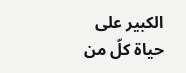الكبير على حياة كلّ من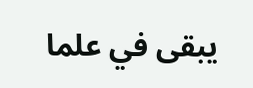يبقى في علما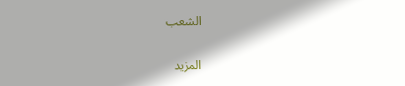الشعب

المزيد